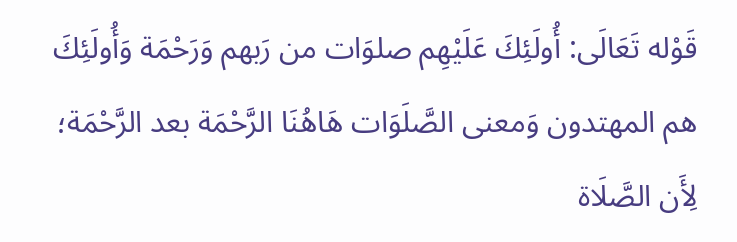قَوْله تَعَالَى: أُولَئِكَ عَلَيْهِم صلوَات من رَبهم وَرَحْمَة وَأُولَئِكَ هم المهتدون وَمعنى الصَّلَوَات هَاهُنَا الرَّحْمَة بعد الرَّحْمَة؛ لِأَن الصَّلَاة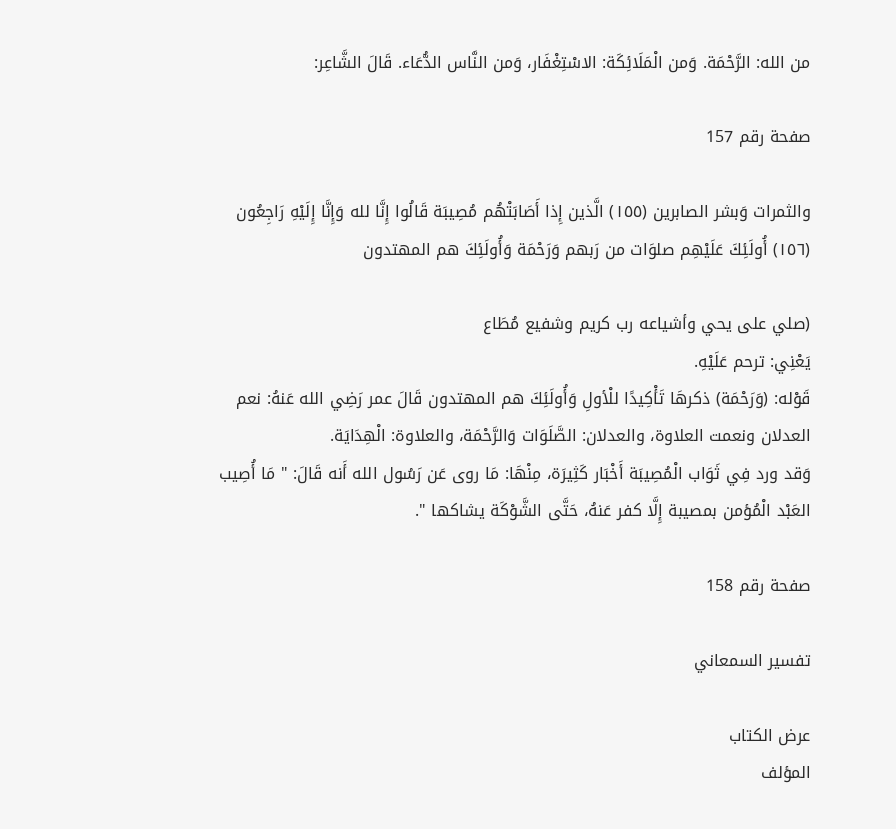من الله: الرَّحْمَة. وَمن الْمَلَائِكَة: الاسْتِغْفَار، وَمن النَّاس الدُّعَاء. قَالَ الشَّاعِر:

صفحة رقم 157

والثمرات وَبشر الصابرين (١٥٥) الَّذين إِذا أَصَابَتْهُم مُصِيبَة قَالُوا إِنَّا لله وَإِنَّا إِلَيْهِ رَاجِعُون (١٥٦) أُولَئِكَ عَلَيْهِم صلوَات من رَبهم وَرَحْمَة وَأُولَئِكَ هم المهتدون

(صلي على يحي وأشياعه رب كريم وشفيع مُطَاع
يَعْنِي: ترحم عَلَيْهِ.
قَوْله: (وَرَحْمَة) ذكرهَا تَأْكِيدًا للْأولِ وَأُولَئِكَ هم المهتدون قَالَ عمر رَضِي الله عَنهُ: نعم العدلان ونعمت العلاوة، والعدلان: الصَّلَوَات وَالرَّحْمَة، والعلاوة: الْهِدَايَة.
وَقد ورد فِي ثَوَاب الْمُصِيبَة أَخْبَار كَثِيرَة، مِنْهَا: مَا روى عَن رَسُول الله أَنه قَالَ: " مَا أُصِيب العَبْد الْمُؤمن بمصيبة إِلَّا كفر عَنهُ، حَتَّى الشَّوْكَة يشاكها ".

صفحة رقم 158

تفسير السمعاني

عرض الكتاب
المؤلف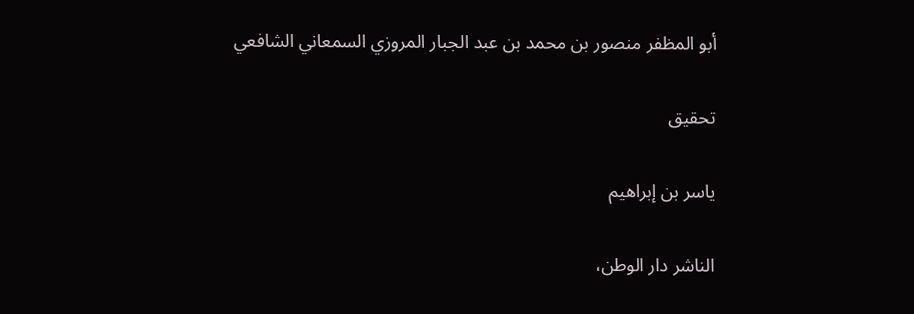أبو المظفر منصور بن محمد بن عبد الجبار المروزي السمعاني الشافعي

تحقيق

ياسر بن إبراهيم

الناشر دار الوطن،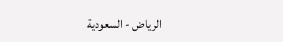الرياض - السعودية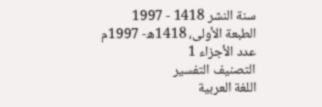سنة النشر 1418 - 1997
الطبعة الأولى، 1418ه- 1997م
عدد الأجزاء 1
التصنيف التفسير
اللغة العربية